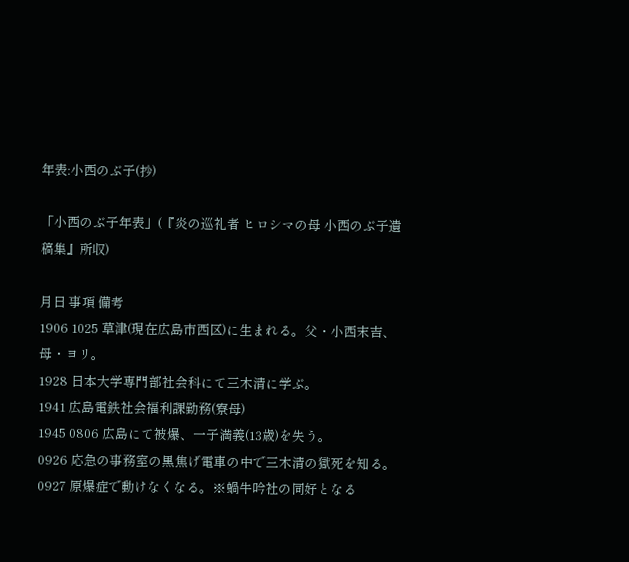年表:小西のぶ子(抄)

「小西のぶ子年表」(『炎の巡礼者 ヒロシマの母 小西のぶ子遺稿集』所収)

月日 事項 備考
1906 1025 草津(現在広島市西区)に生まれる。父・小西末吉、母・ヨリ。
1928 日本大学専門部社会科にて三木清に学ぶ。
1941 広島電鉄社会福利課勤務(寮母)
1945 0806 広島にて被爆、一子満義(13歳)を失う。
0926 応急の事務室の黒焦げ電車の中で三木清の獄死を知る。
0927 原爆症で動けなくなる。※蝸牛吟社の同好となる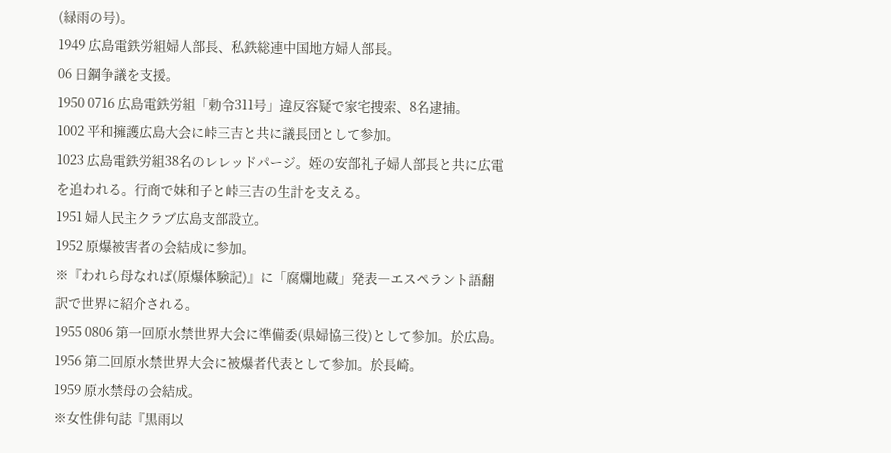(緑雨の号)。
1949 広島電鉄労組婦人部長、私鉄総連中国地方婦人部長。
06 日鋼争議を支援。
1950 0716 広島電鉄労組「勅令311号」違反容疑で家宅捜索、8名逮捕。
1002 平和擁護広島大会に峠三吉と共に議長団として参加。
1023 広島電鉄労組38名のレレッドパージ。姪の安部礼子婦人部長と共に広電を追われる。行商で妹和子と峠三吉の生計を支える。
1951 婦人民主クラブ広島支部設立。
1952 原爆被害者の会結成に参加。
※『われら母なれば(原爆体験記)』に「腐爛地蔵」発表―エスペラント語翻訳で世界に紹介される。
1955 0806 第一回原水禁世界大会に準備委(県婦協三役)として参加。於広島。
1956 第二回原水禁世界大会に被爆者代表として参加。於長崎。
1959 原水禁母の会結成。
※女性俳句誌『黒雨以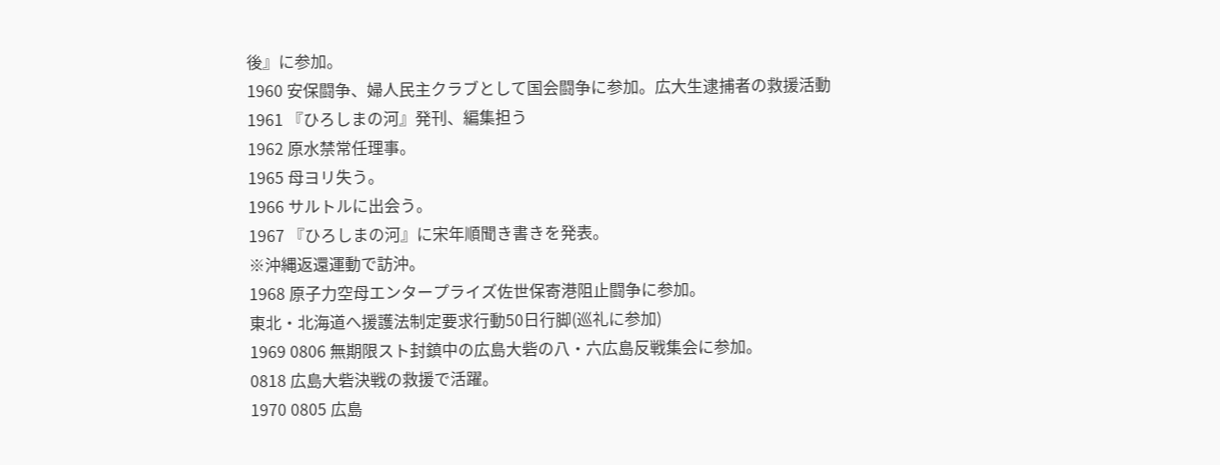後』に参加。
1960 安保闘争、婦人民主クラブとして国会闘争に参加。広大生逮捕者の救援活動
1961 『ひろしまの河』発刊、編集担う
1962 原水禁常任理事。
1965 母ヨリ失う。
1966 サルトルに出会う。
1967 『ひろしまの河』に宋年順聞き書きを発表。
※沖縄返還運動で訪沖。
1968 原子力空母エンタープライズ佐世保寄港阻止闘争に参加。
東北・北海道へ援護法制定要求行動50日行脚(巡礼に参加)
1969 0806 無期限スト封鎮中の広島大砦の八・六広島反戦集会に参加。
0818 広島大砦決戦の救援で活躍。
1970 0805 広島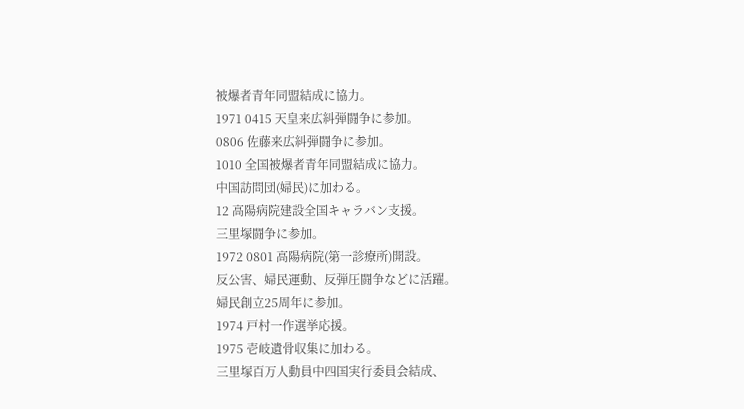被爆者青年同盟結成に協力。
1971 0415 天皇来広糾弾闘争に参加。
0806 佐藤来広糾弾闘争に参加。
1010 全国被爆者青年同盟結成に協力。
中国訪問団(婦民)に加わる。
12 高陽病院建設全国キャラバン支援。
三里塚闘争に参加。
1972 0801 高陽病院(第一診療所)開設。
反公害、婦民運動、反弾圧闘争などに活躍。
婦民創立25周年に参加。
1974 戸村一作選挙応援。
1975 壱岐遺骨収集に加わる。
三里塚百万人動員中四国実行委員会結成、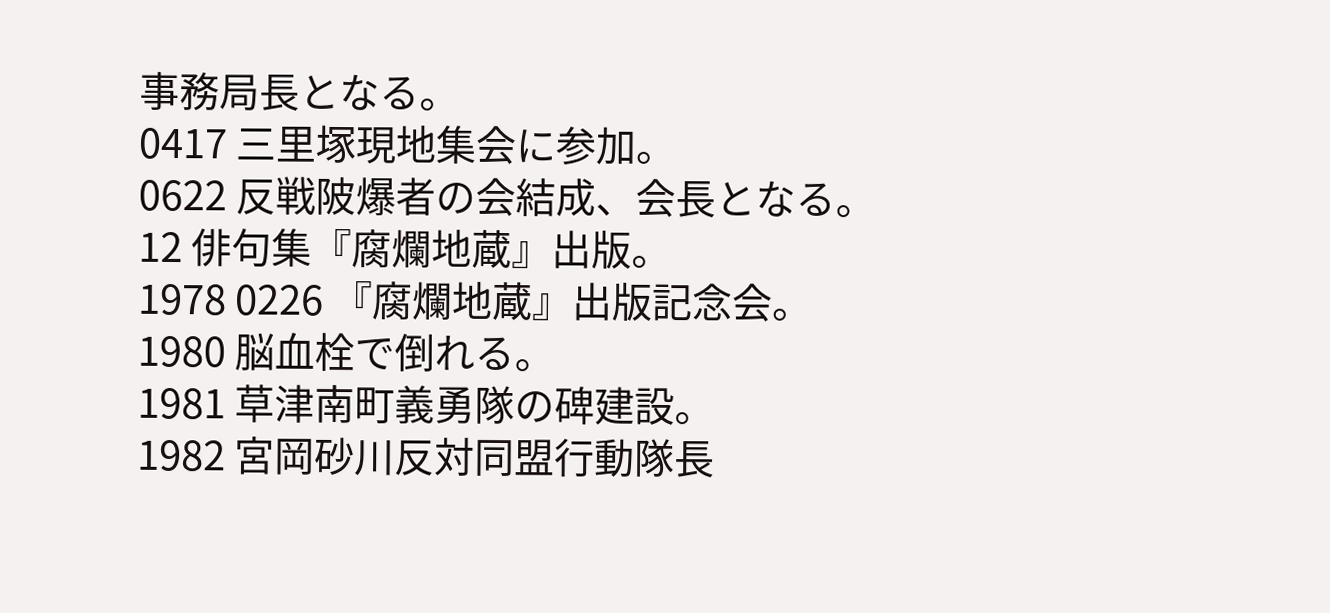事務局長となる。
0417 三里塚現地集会に参加。
0622 反戦陂爆者の会結成、会長となる。
12 俳句集『腐爛地蔵』出版。
1978 0226 『腐爛地蔵』出版記念会。
1980 脳血栓で倒れる。
1981 草津南町義勇隊の碑建設。
1982 宮岡砂川反対同盟行動隊長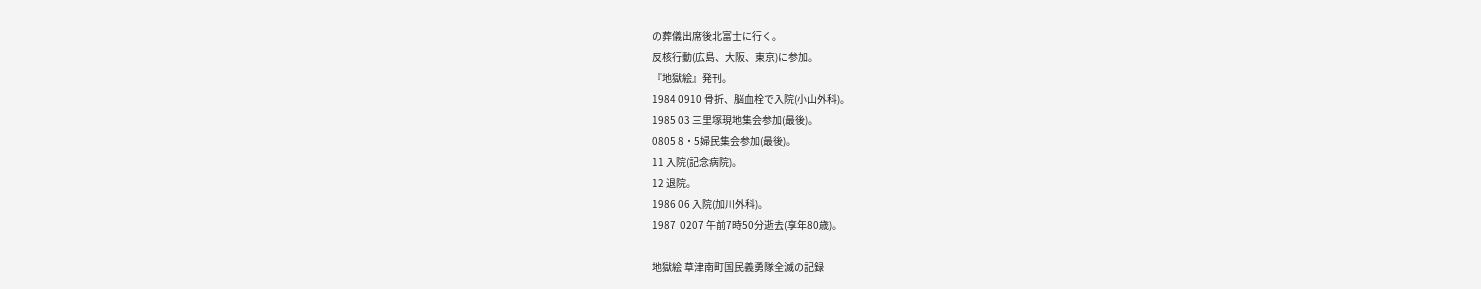の葬儀出席後北富士に行く。
反核行動(広島、大阪、東京)に参加。
『地獄絵』発刊。
1984 0910 骨折、脳血栓で入院(小山外科)。
1985 03 三里塚現地集会参加(最後)。
0805 8・5婦民集会参加(最後)。
11 入院(記念病院)。
12 退院。
1986 06 入院(加川外科)。
1987  0207 午前7時50分逝去(享年80歳)。

地獄絵 草津南町国民義勇隊全滅の記録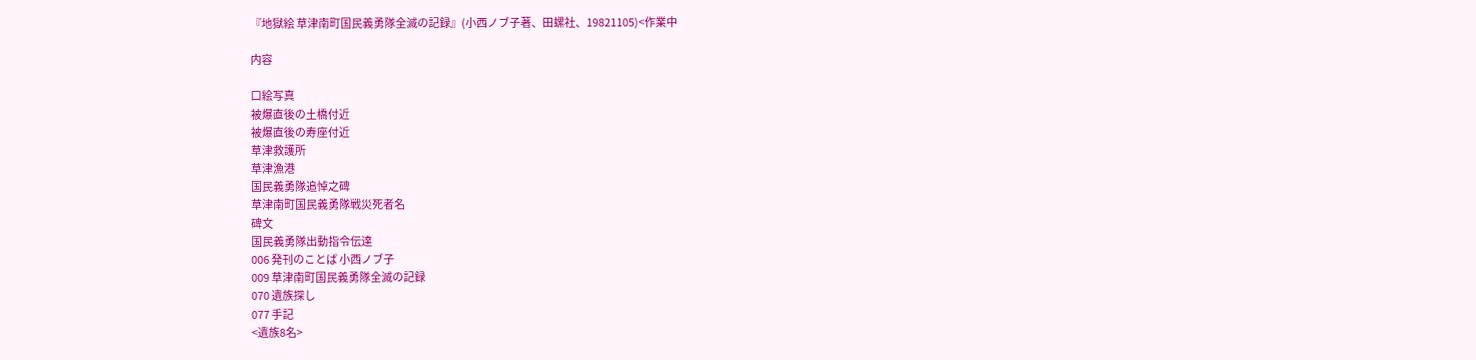『地獄絵 草津南町国民義勇隊全滅の記録』(小西ノブ子著、田螺社、19821105)<作業中

内容

口絵写真
被爆直後の土橋付近
被爆直後の寿座付近
草津救護所
草津漁港
国民義勇隊追悼之碑
草津南町国民義勇隊戦災死者名
碑文
国民義勇隊出動指令伝達
006 発刊のことば 小西ノブ子
009 草津南町国民義勇隊全滅の記録
070 遺族探し
077 手記
<遺族8名>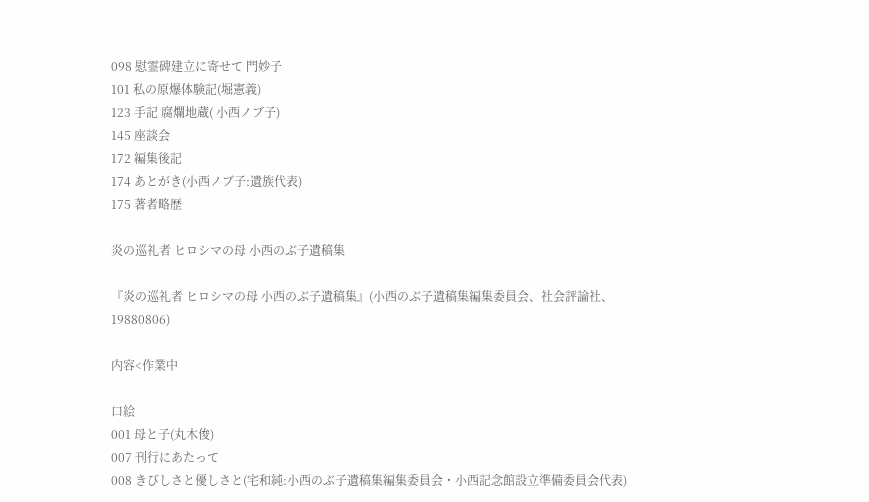098 慰霊碑建立に寄せて 門妙子
101 私の原爆体験記(堀憲義)
123 手記 腐爛地蔵( 小西ノブ子)
145 座談会
172 編集後記
174 あとがき(小西ノブ子:遺族代表)
175 著者略歴

炎の巡礼者 ヒロシマの母 小西のぶ子遺稿集

『炎の巡礼者 ヒロシマの母 小西のぶ子遺稿集』(小西のぶ子遺稿集編集委員会、社会評論社、19880806)

内容<作業中

口絵
001 母と子(丸木俊)
007 刊行にあたって
008 きびしさと優しさと(宅和純:小西のぶ子遺稿集編集委員会・小西記念館設立準備委員会代表)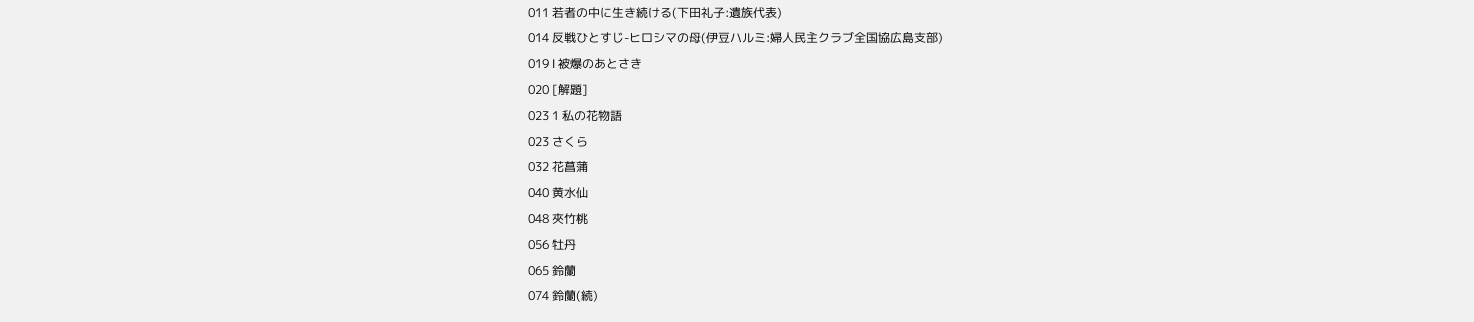011 若者の中に生き続ける(下田礼子:遺族代表)
014 反戦ひとすじ-ヒロシマの母(伊豆ハルミ:婦人民主クラブ全国協広島支部)
019 Ⅰ 被爆のあとさき
020 [解題]
023 1 私の花物語
023 さくら
032 花菖蒲
040 黄水仙
048 夾竹桃
056 牡丹
065 鈴蘭
074 鈴蘭(続)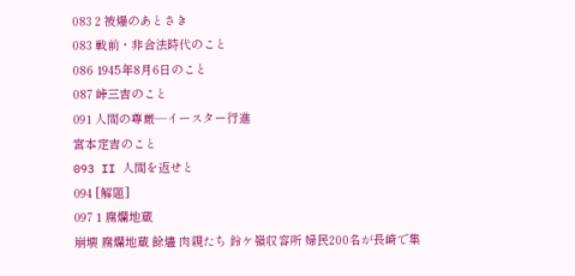083 2 被爆のあとさき
083 戦前・非合法時代のこと
086 1945年8月6日のこと
087 峠三吉のこと
091 人間の尊厳―イースター行進
宮本定吉のこと
093 II 人間を返せと
094 [解題]
097 1 腐爛地蔵
崩壊 腐爛地蔵 餘燼 肉親たち 鈴ケ嶺収容所 婦民200名が長崎で集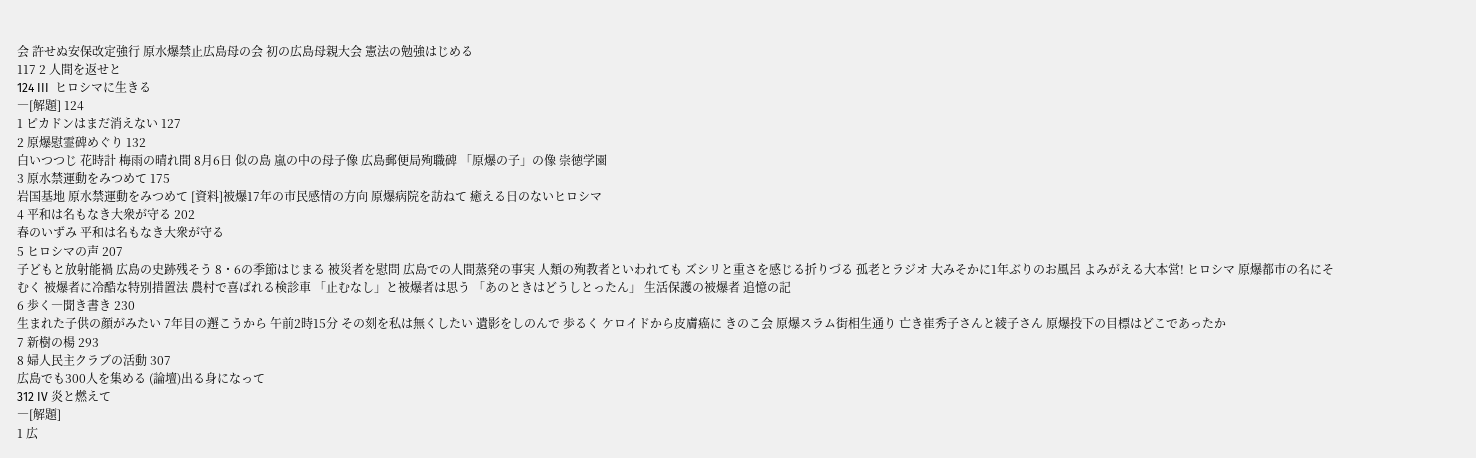会 許せぬ安保改定強行 原水爆禁止広島母の会 初の広島母親大会 憲法の勉強はじめる
117 2 人間を返せと
124 III  ヒロシマに生きる
―[解題] 124
1 ピカドンはまだ消えない 127
2 原爆慰霊碑めぐり 132
白いつつじ 花時計 梅雨の晴れ間 8月6日 似の島 嵐の中の母子像 広島郵便局殉職碑 「原爆の子」の像 崇徳学園
3 原水禁運動をみつめて 175
岩国基地 原水禁運動をみつめて [資料]被爆17年の市民感情の方向 原爆病院を訪ねて 癒える日のないヒロシマ
4 平和は名もなき大衆が守る 202
春のいずみ 平和は名もなき大衆が守る
5 ヒロシマの声 207
子どもと放射能禍 広島の史跡残そう 8・6の季節はじまる 被災者を慰問 広島での人間蒸発の事実 人類の殉教者といわれても ズシリと重さを感じる折りづる 孤老とラジオ 大みそかに1年ぶりのお風呂 よみがえる大本営! ヒロシマ 原爆都市の名にそむく 被爆者に冷酷な特別措置法 農村で喜ばれる検診車 「止むなし」と被爆者は思う 「あのときはどうしとったん」 生活保護の被爆者 追憶の記
6 歩く―聞き書き 230
生まれた子供の顔がみたい 7年目の邂こうから 午前2時15分 その刻を私は無くしたい 遺影をしのんで 歩るく ケロイドから皮膚癌に きのこ会 原爆スラム街相生通り 亡き崔秀子さんと綾子さん 原爆投下の目標はどこであったか
7 新樹の楊 293
8 婦人民主クラブの活動 307
広島でも300人を集める (論壇)出る身になって
312 IV 炎と燃えて
―[解題]
1 広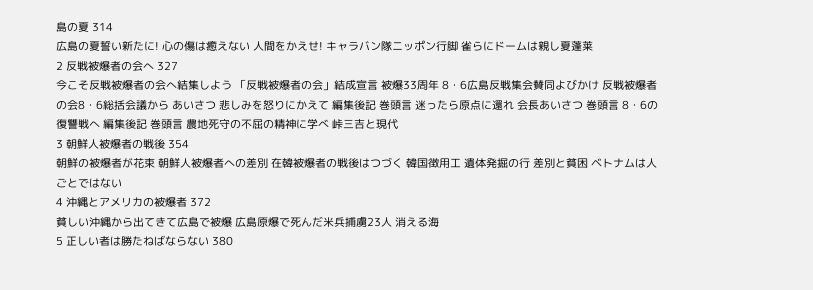島の夏 314
広島の夏誓い新たに! 心の傷は癒えない 人間をかえせ! キャラバン隊ニッポン行脚 雀らにドームは親し夏蓬莱
2 反戦被爆者の会へ 327
今こそ反戦被爆者の会へ結集しよう 「反戦被爆者の会」結成宣言 被爆33周年 8・6広島反戦集会賛同よびかけ 反戦被爆者の会8・6総括会議から あいさつ 悲しみを怒りにかえて 編集後記 巻頭言 迷ったら原点に還れ 会長あいさつ 巻頭言 8・6の復讐戦へ 編集後記 巻頭言 農地死守の不屈の精神に学べ 峠三吉と現代
3 朝鮮人被爆者の戦後 354
朝鮮の被爆者が花束 朝鮮人被爆者への差別 在韓被爆者の戦後はつづく 韓国徴用工 遺体発掘の行 差別と貧困 ベトナムは人ごとではない
4 沖縄とアメリカの被爆者 372
貧しい沖縄から出てきて広島で被爆 広島原爆で死んだ米兵捕虜23人 消える海
5 正しい者は勝たねばならない 380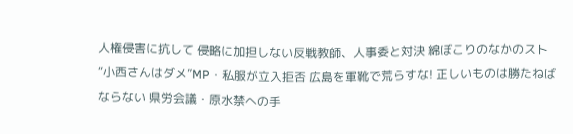人権侵害に抗して 侵略に加担しない反戦教師、人事委と対決 綿ぼこりのなかのスト “小西さんはダメ”MP・私服が立入拒否 広島を軍靴で荒らすな! 正しいものは勝たねばならない 県労会議・原水禁への手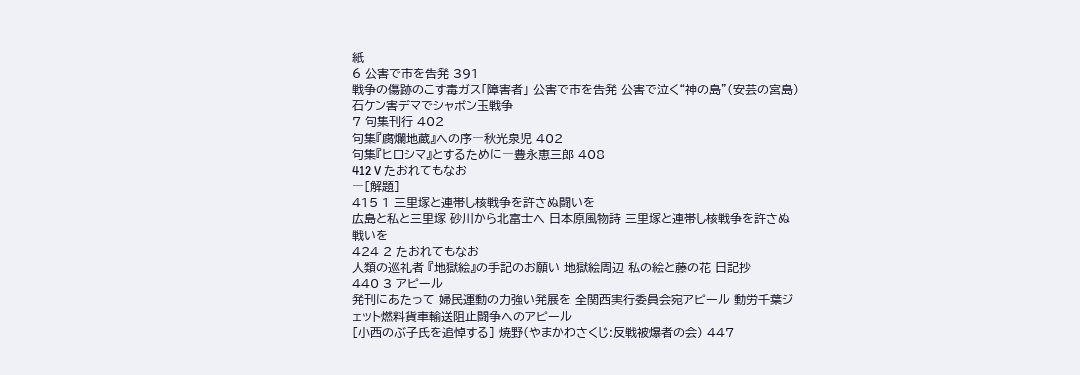紙
6 公害で市を告発 391
戦争の傷跡のこす毒ガス「障害者」 公害で市を告発 公害で泣く“神の島”(安芸の宮島) 石ケン害デマでシャボン玉戦争
7 句集刊行 402
句集『腐爛地蔵』への序―秋光泉児 402
句集『ヒロシマ』とするために―豊永恵三郎 408
412 V たおれてもなお
―[解題]
415 1 三里塚と連帯し核戦争を許さぬ闘いを
広島と私と三里塚 砂川から北富士へ 日本原風物詩 三里塚と連帯し核戦争を許さぬ戦いを
424 2 たおれてもなお
人類の巡礼者 『地獄絵』の手記のお願い 地獄絵周辺 私の絵と藤の花 日記抄
440 3 アピール
発刊にあたって 婦民運動の力強い発展を 全関西実行委員会宛アピール 動労千葉ジェット燃料貨車輸送阻止闘争へのアピール
[小西のぶ子氏を追悼する] 焼野(やまかわさくじ:反戦被爆者の会) 447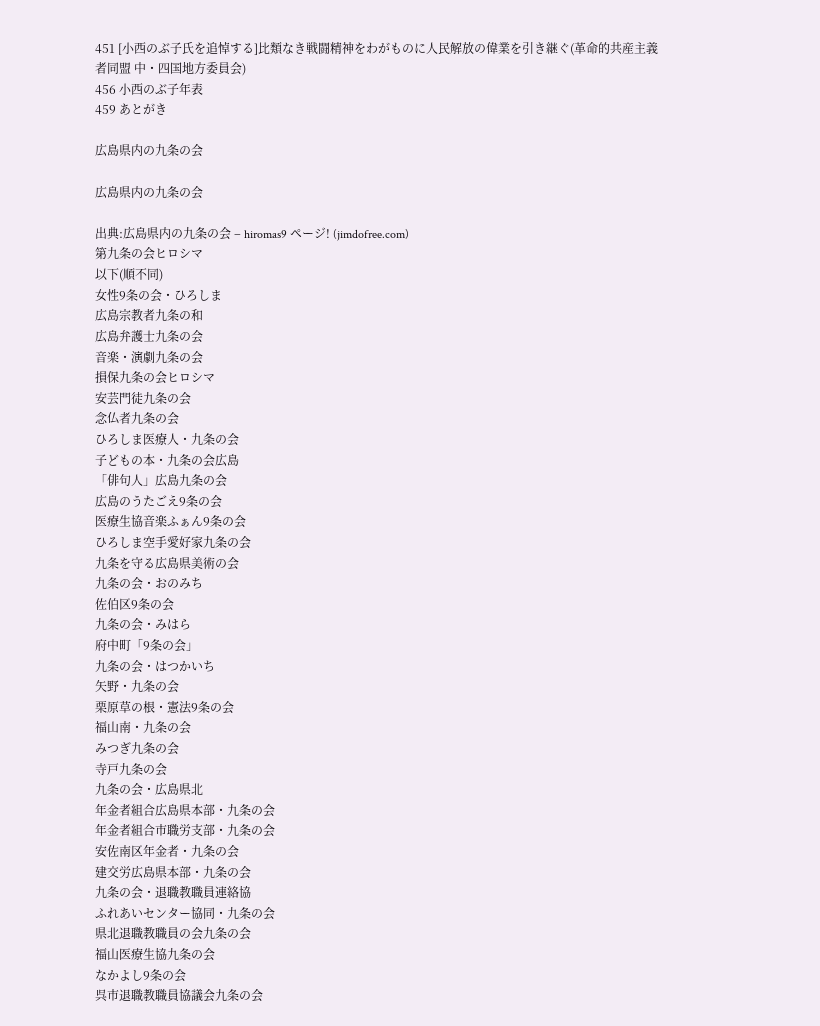451 [小西のぶ子氏を追悼する]比類なき戦闘精神をわがものに人民解放の偉業を引き継ぐ(革命的共産主義者同盟 中・四国地方委員会)
456 小西のぶ子年表
459 あとがき

広島県内の九条の会

広島県内の九条の会

出典:広島県内の九条の会 – hiromas9 ページ! (jimdofree.com)
第九条の会ヒロシマ
以下(順不同)
女性9条の会・ひろしま
広島宗教者九条の和
広島弁護士九条の会
音楽・演劇九条の会
損保九条の会ヒロシマ
安芸門徒九条の会
念仏者九条の会
ひろしま医療人・九条の会
子どもの本・九条の会広島
「俳句人」広島九条の会
広島のうたごえ9条の会
医療生協音楽ふぁん9条の会
ひろしま空手愛好家九条の会
九条を守る広島県美術の会
九条の会・おのみち
佐伯区9条の会
九条の会・みはら
府中町「9条の会」
九条の会・はつかいち
矢野・九条の会
栗原草の根・憲法9条の会
福山南・九条の会
みつぎ九条の会
寺戸九条の会
九条の会・広島県北
年金者組合広島県本部・九条の会
年金者組合市職労支部・九条の会
安佐南区年金者・九条の会
建交労広島県本部・九条の会
九条の会・退職教職員連絡協
ふれあいセンター協同・九条の会
県北退職教職員の会九条の会
福山医療生協九条の会
なかよし9条の会
呉市退職教職員協議会九条の会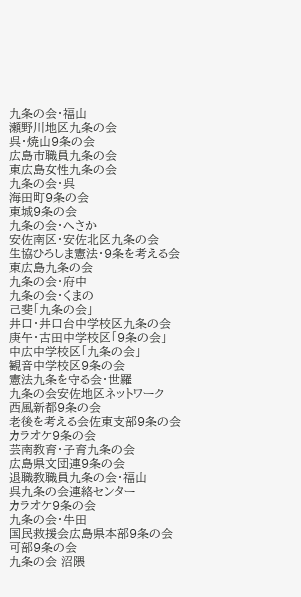九条の会・福山
瀬野川地区九条の会
呉・焼山9条の会
広島市職員九条の会
東広島女性九条の会
九条の会・呉
海田町9条の会
東城9条の会
九条の会・へさか
安佐南区・安佐北区九条の会
生協ひろしま憲法・9条を考える会
東広島九条の会
九条の会・府中
九条の会・くまの
己斐「九条の会」
井口・井口台中学校区九条の会
庚午・古田中学校区「9条の会」
中広中学校区「九条の会」
観音中学校区9条の会
憲法九条を守る会・世羅
九条の会安佐地区ネットワーク
西風新都9条の会
老後を考える会佐東支部9条の会
カラオケ9条の会
芸南教育・子育九条の会
広島県文団連9条の会
退職教職員九条の会・福山
呉九条の会連絡センター
カラオケ9条の会
九条の会・牛田
国民救援会広島県本部9条の会
可部9条の会
九条の会 沼隈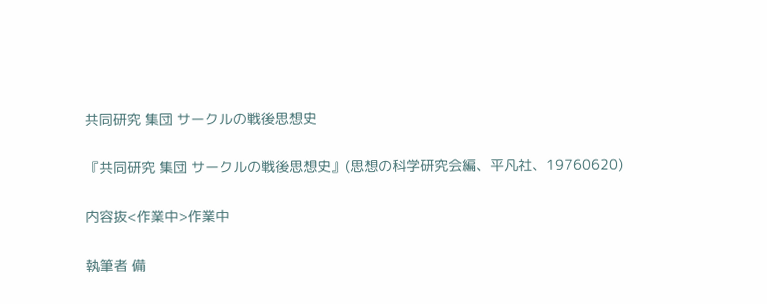共同研究 集団 サークルの戦後思想史

『共同研究 集団 サークルの戦後思想史』(思想の科学研究会編、平凡社、19760620)

内容抜<作業中>作業中

執筆者 備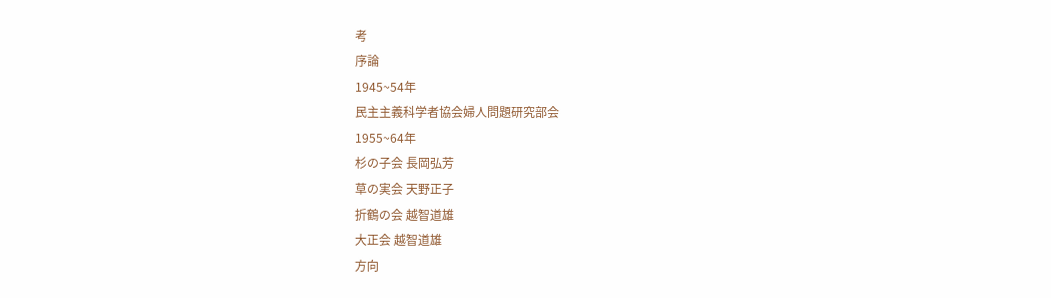考
序論
1945~54年
民主主義科学者協会婦人問題研究部会
1955~64年
杉の子会 長岡弘芳
草の実会 天野正子
折鶴の会 越智道雄
大正会 越智道雄
方向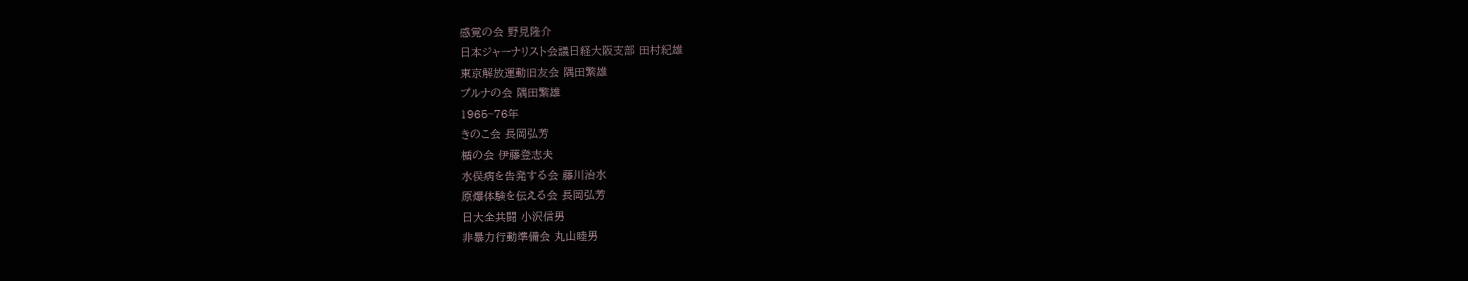感覚の会 野見隆介
日本ジャーナリスト会議日経大阪支部 田村紀雄
東京解放運動旧友会 隅田繁雄
プルナの会 隅田繁雄
1965~76年
きのこ会 長岡弘芳
楯の会 伊藤登志夫
水俣病を告発する会 藤川治水
原爆体験を伝える会 長岡弘芳
日大全共闘 小沢信男
非暴力行動準備会 丸山睦男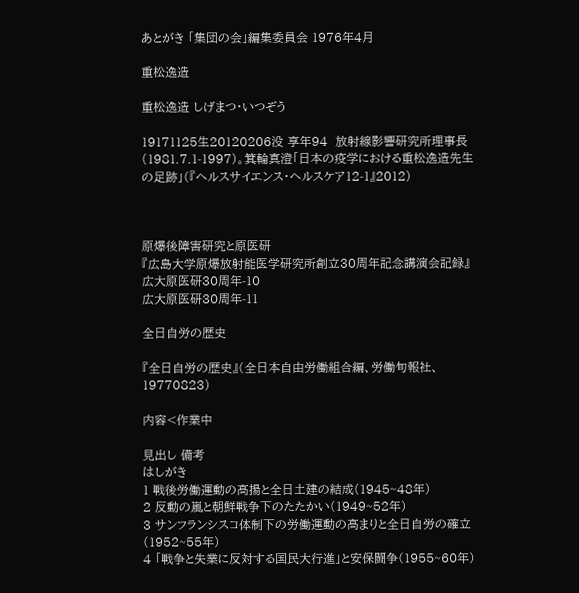あとがき 「集団の会」編集委員会 1976年4月

重松逸造

重松逸造 しげまつ・いつぞう

19171125生20120206没 享年94  放射線影響研究所理事長(1981.7.1-1997)。箕輪真澄「日本の疫学における重松逸造先生の足跡」(『ヘルスサイエンス・ヘルスケア12-1』2012)



原爆後障害研究と原医研
『広島大学原爆放射能医学研究所創立30周年記念講演会記録』
広大原医研30周年-10
広大原医研30周年-11

全日自労の歴史

『全日自労の歴史』(全日本自由労働組合編、労働旬報社、19770823)

内容<作業中

見出し 備考
はしがき
1 戦後労働運動の高揚と全日土建の結成(1945~48年)
2 反動の嵐と朝鮮戦争下のたたかい(1949~52年)
3 サンフランシスコ体制下の労働運動の高まりと全日自労の確立(1952~55年)
4 「戦争と失業に反対する国民大行進」と安保闘争(1955~60年)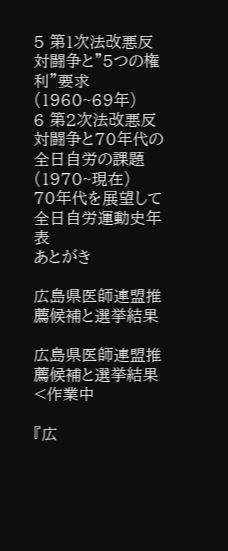5 第1次法改悪反対闘争と”5つの権利”要求(1960~69年)
6 第2次法改悪反対闘争と70年代の全日自労の課題(1970~現在)
70年代を展望して
全日自労運動史年表
あとがき

広島県医師連盟推薦候補と選挙結果

広島県医師連盟推薦候補と選挙結果<作業中

『広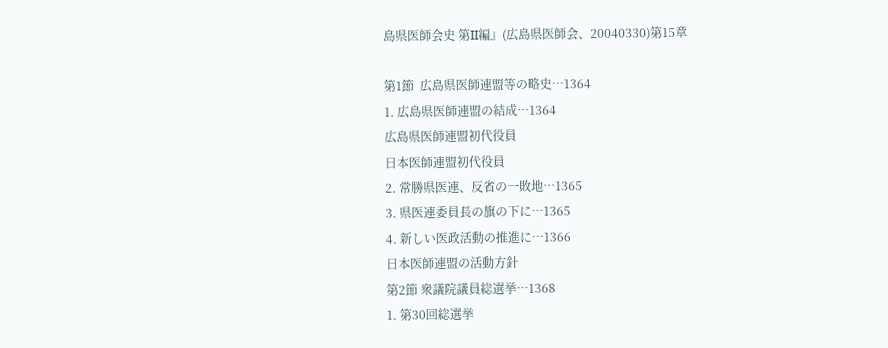島県医師会史 第II編』(広島県医師会、20040330)第15章

第1節  広島県医師連盟等の略史…1364
1. 広島県医師連盟の結成…1364
広島県医師連盟初代役員
日本医師連盟初代役員
2. 常勝県医連、反省の一敗地…1365
3. 県医連委員長の旗の下に…1365
4. 新しい医政活動の推進に…1366
日本医師連盟の活動方針
第2節 衆議院議員総選挙…1368
1. 第30回総選挙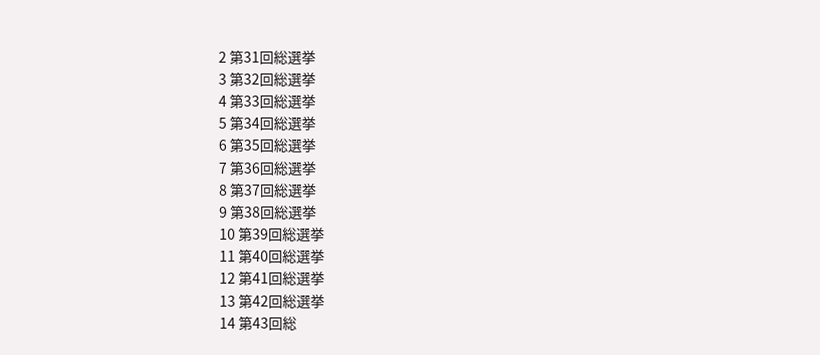2 第31回総選挙
3 第32回総選挙
4 第33回総選挙
5 第34回総選挙
6 第35回総選挙
7 第36回総選挙
8 第37回総選挙
9 第38回総選挙
10 第39回総選挙
11 第40回総選挙
12 第41回総選挙
13 第42回総選挙
14 第43回総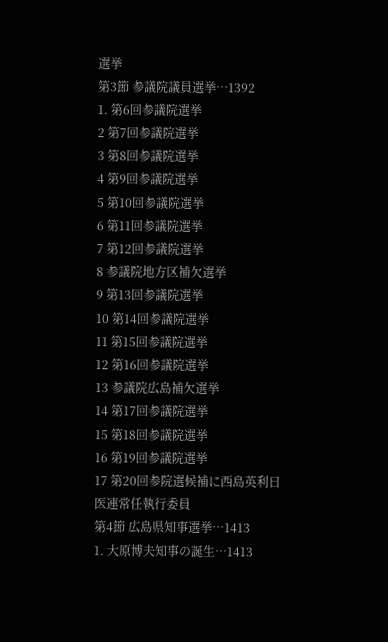選挙
第3節 参議院議員選挙…1392
1. 第6回参議院選挙
2 第7回参議院選挙
3 第8回参議院選挙
4 第9回参議院選挙
5 第10回参議院選挙
6 第11回参議院選挙
7 第12回参議院選挙
8 参議院地方区補欠選挙
9 第13回参議院選挙
10 第14回参議院選挙
11 第15回参議院選挙
12 第16回参議院選挙
13 参議院広島補欠選挙
14 第17回参議院選挙
15 第18回参議院選挙
16 第19回参議院選挙
17 第20回参院選候補に西島英利日医連常任執行委員
第4節 広島県知事選挙…1413
1. 大原博夫知事の誕生…1413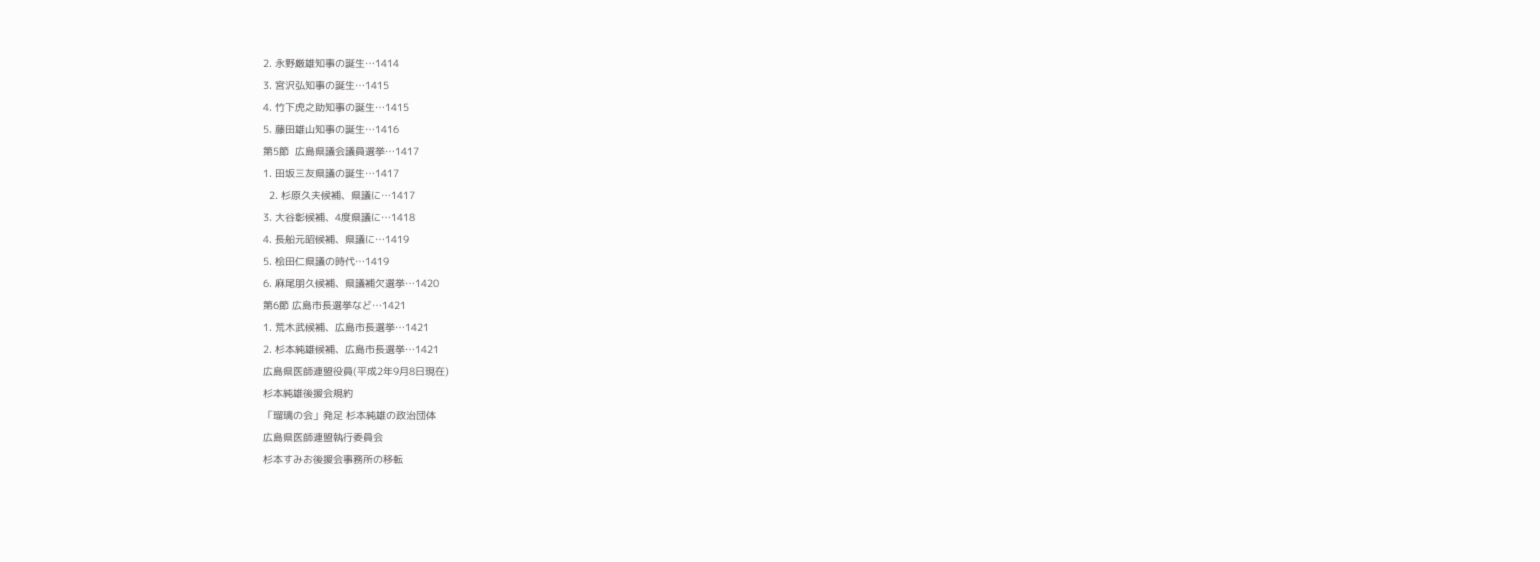2. 永野厳雄知事の誕生…1414
3. 宮沢弘知事の誕生…1415
4. 竹下虎之助知事の誕生…1415
5. 藤田雄山知事の誕生…1416
第5節  広島県議会議員選挙…1417
1. 田坂三友県議の誕生…1417
  2. 杉原久夫候補、県議に…1417
3. 大谷彰候補、4度県議に…1418
4. 長船元昭候補、県議に…1419
5. 桧田仁県議の時代…1419
6. 麻尾朋久候補、県議補欠選挙…1420
第6節 広島市長選挙など…1421
1. 荒木武候補、広島市長選挙…1421
2. 杉本純雄候補、広島市長選挙…1421
広島県医師連盟役員(平成2年9月8日現在)
杉本純雄後援会規約
「瑠璃の会」発足 杉本純雄の政治団体
広島県医師連盟執行委員会
杉本すみお後援会事務所の移転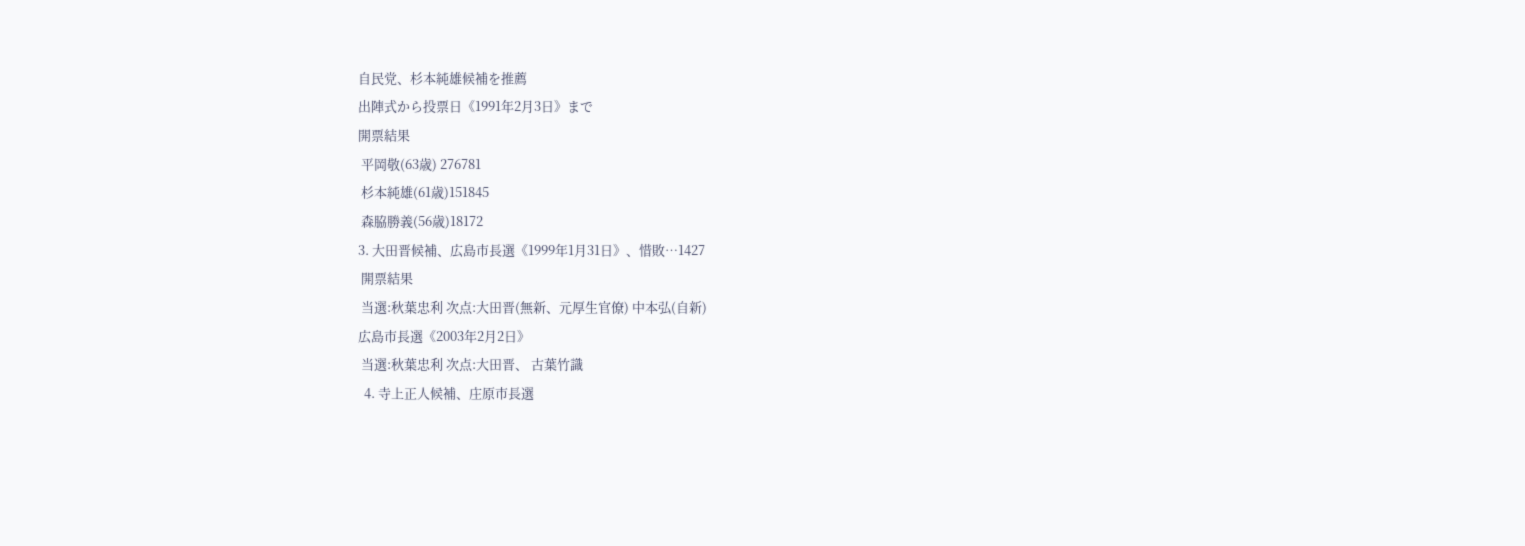自民党、杉本純雄候補を推薦
出陣式から投票日《1991年2月3日》まで
開票結果
 平岡敬(63歳) 276781
 杉本純雄(61歳)151845
 森脇勝義(56歳)18172
3. 大田晋候補、広島市長選《1999年1月31日》、惜敗…1427
 開票結果
 当選:秋葉忠利 次点:大田晋(無新、元厚生官僚) 中本弘(自新)
広島市長選《2003年2月2日》
 当選:秋葉忠利 次点:大田晋、 古葉竹識
  4. 寺上正人候補、庄原市長選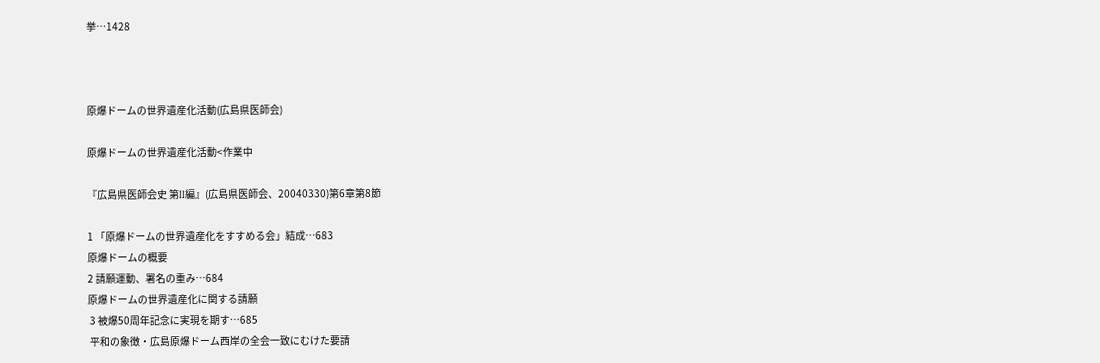挙…1428



原爆ドームの世界遺産化活動(広島県医師会)

原爆ドームの世界遺産化活動<作業中

『広島県医師会史 第II編』(広島県医師会、20040330)第6章第8節

1 「原爆ドームの世界遺産化をすすめる会」結成…683
原爆ドームの概要
2 請願運動、署名の重み…684
原爆ドームの世界遺産化に関する請願
 3 被爆50周年記念に実現を期す…685
 平和の象徴・広島原爆ドーム西岸の全会一致にむけた要請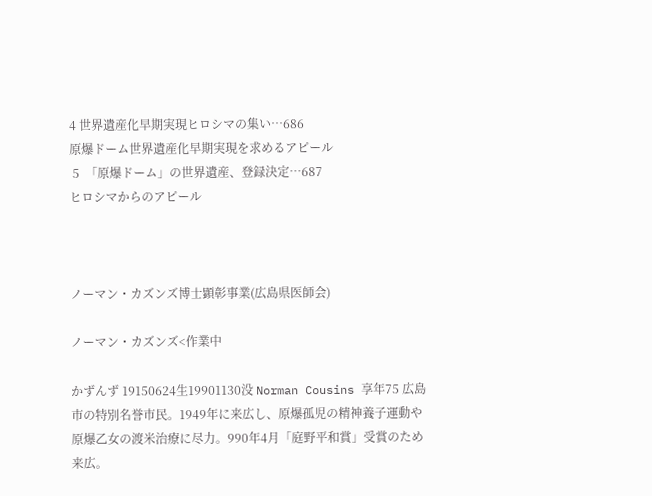4 世界遺産化早期実現ヒロシマの集い…686
原爆ドーム世界遺産化早期実現を求めるアピール
 5  「原爆ドーム」の世界遺産、登録決定…687
ヒロシマからのアピール



ノーマン・カズンズ博士顕彰事業(広島県医師会)

ノーマン・カズンズ<作業中

かずんず 19150624生19901130没 Norman Cousins 享年75 広島市の特別名誉市民。1949年に来広し、原爆孤児の精神養子運動や原爆乙女の渡米治療に尽力。990年4月「庭野平和賞」受賞のため来広。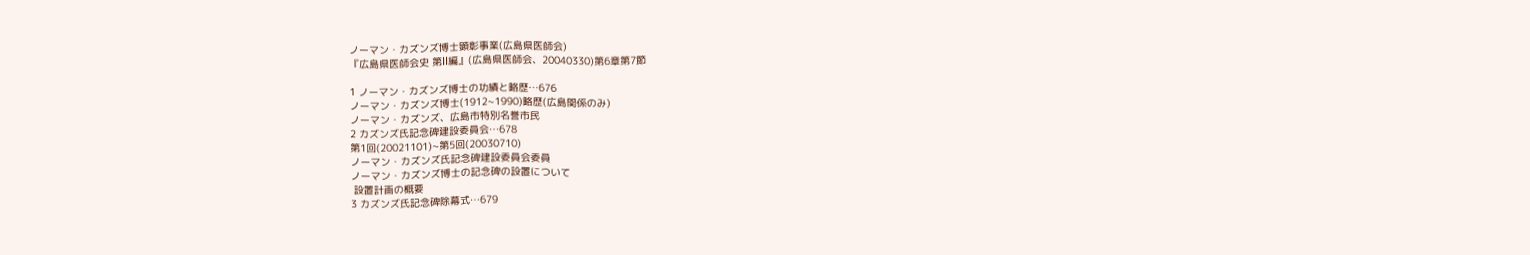ノーマン・カズンズ博士顕彰事業(広島県医師会)
『広島県医師会史 第II編』(広島県医師会、20040330)第6章第7節

1 ノーマン・カズンズ博士の功績と略歴…676
ノーマン・カズンズ博士(1912~1990)略歴(広島関係のみ)
ノーマン・カズンズ、広島市特別名誉市民
2 カズンズ氏記念碑建設委員会…678
第1回(20021101)~第5回(20030710)
ノーマン・カズンズ氏記念碑建設委員会委員
ノーマン・カズンズ博士の記念碑の設置について
 設置計画の概要
3 カズンズ氏記念碑除幕式…679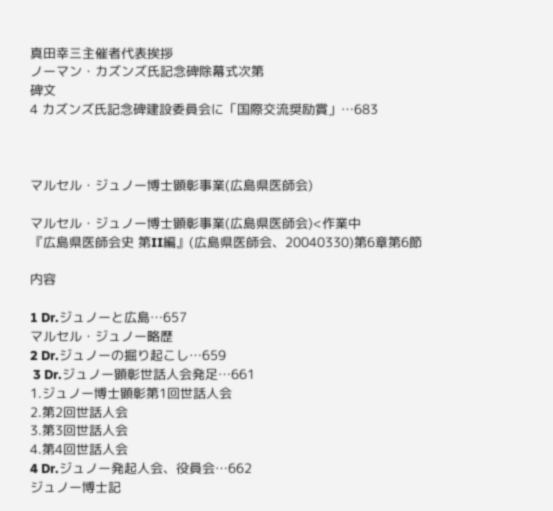真田幸三主催者代表挨拶
ノーマン・カズンズ氏記念碑除幕式次第
碑文
4 カズンズ氏記念碑建設委員会に「国際交流奨励賞」…683



マルセル・ジュノー博士顕彰事業(広島県医師会)

マルセル・ジュノー博士顕彰事業(広島県医師会)<作業中
『広島県医師会史 第II編』(広島県医師会、20040330)第6章第6節

内容

1 Dr.ジュノーと広島…657
マルセル・ジュノー略歴
2 Dr.ジュノーの掘り起こし…659
 3 Dr.ジュノー顕彰世話人会発足…661
1.ジュノー博士顕彰第1回世話人会
2.第2回世話人会
3.第3回世話人会
4.第4回世話人会
4 Dr.ジュノー発起人会、役員会…662
ジュノー博士記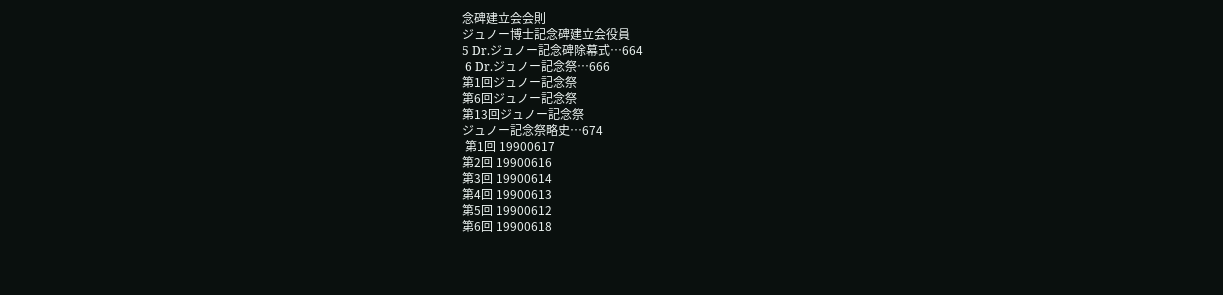念碑建立会会則
ジュノー博士記念碑建立会役員
5 Dr.ジュノー記念碑除幕式…664
 6 Dr.ジュノー記念祭…666
第1回ジュノー記念祭
第6回ジュノー記念祭
第13回ジュノー記念祭
ジュノー記念祭略史…674
 第1回 19900617
第2回 19900616
第3回 19900614
第4回 19900613
第5回 19900612
第6回 19900618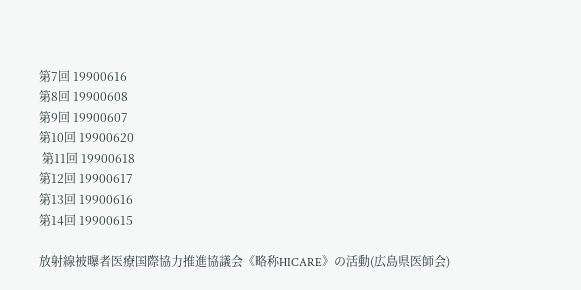第7回 19900616
第8回 19900608
第9回 19900607
第10回 19900620
 第11回 19900618
第12回 19900617
第13回 19900616
第14回 19900615

放射線被曝者医療国際協力推進協議会《略称HICARE》の活動(広島県医師会)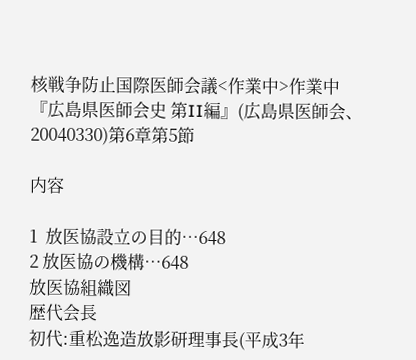核戦争防止国際医師会議<作業中>作業中
『広島県医師会史 第II編』(広島県医師会、20040330)第6章第5節

内容

1  放医協設立の目的…648
2 放医協の機構…648
放医協組織図
歴代会長
初代:重松逸造放影研理事長(平成3年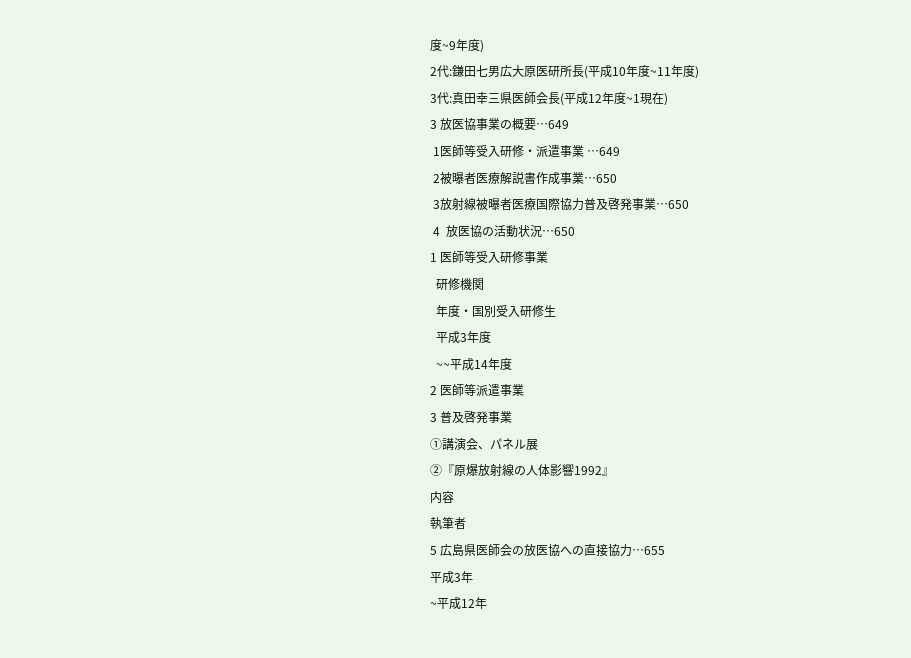度~9年度)
2代:鎌田七男広大原医研所長(平成10年度~11年度)
3代:真田幸三県医師会長(平成12年度~1現在)
3 放医協事業の概要…649
 1医師等受入研修・派遣事業 …649
 2被曝者医療解説書作成事業…650
 3放射線被曝者医療国際協力普及啓発事業…650
 4  放医協の活動状況…650
1 医師等受入研修事業
  研修機関
  年度・国別受入研修生
  平成3年度
  ~~平成14年度
2 医師等派遣事業
3 普及啓発事業
①講演会、パネル展
②『原爆放射線の人体影響1992』
内容
執筆者
5 広島県医師会の放医協への直接協力…655
平成3年
~平成12年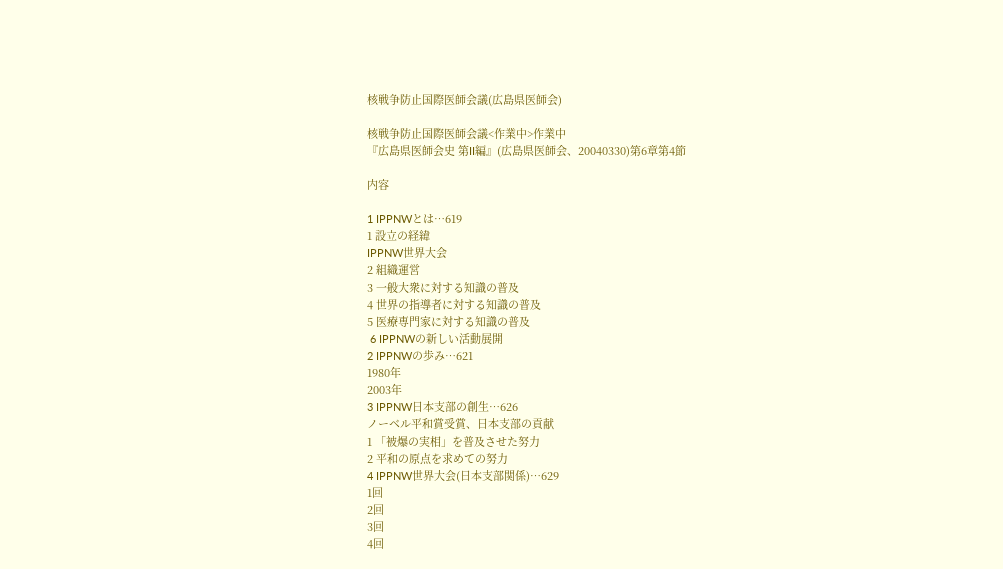核戦争防止国際医師会議(広島県医師会)

核戦争防止国際医師会議<作業中>作業中
『広島県医師会史 第II編』(広島県医師会、20040330)第6章第4節

内容

1 IPPNWとは…619
1 設立の経緯
IPPNW世界大会
2 組織運営
3 一般大衆に対する知識の普及
4 世界の指導者に対する知識の普及
5 医療専門家に対する知識の普及
 6 IPPNWの新しい活動展開
2 IPPNWの歩み…621
1980年
2003年
3 IPPNW日本支部の創生…626
ノーベル平和賞受賞、日本支部の貢献
1 「被爆の実相」を普及させた努力
2 平和の原点を求めての努力
4 IPPNW世界大会(日本支部関係)…629
1回
2回
3回
4回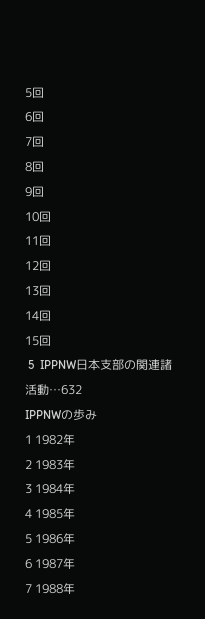5回
6回
7回
8回
9回
10回
11回
12回
13回
14回
15回
 5  IPPNW日本支部の関連諸活動…632
IPPNWの歩み
1 1982年
2 1983年
3 1984年
4 1985年
5 1986年
6 1987年
7 1988年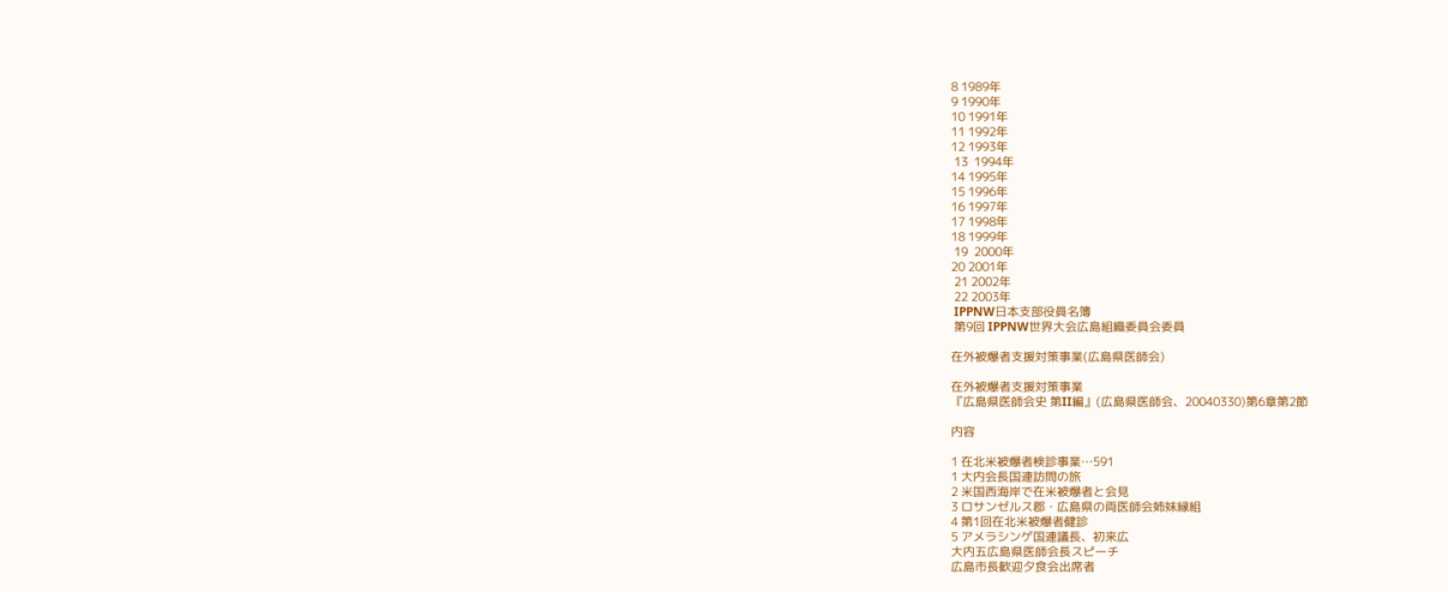8 1989年
9 1990年
10 1991年
11 1992年
12 1993年
 13  1994年
14 1995年
15 1996年
16 1997年
17 1998年
18 1999年
 19  2000年
20 2001年
 21 2002年
 22 2003年
 IPPNW日本支部役員名簿
 第9回 IPPNW世界大会広島組織委員会委員

在外被爆者支援対策事業(広島県医師会)

在外被爆者支援対策事業
『広島県医師会史 第II編』(広島県医師会、20040330)第6章第2節

内容

1 在北米被爆者検診事業…591
1 大内会長国連訪問の旅
2 米国西海岸で在米被爆者と会見
3 ロサンゼルス郡・広島県の両医師会姉妹縁組
4 第1回在北米被爆者健診
5 アメラシンゲ国連議長、初来広
大内五広島県医師会長スピーチ
広島市長歓迎夕食会出席者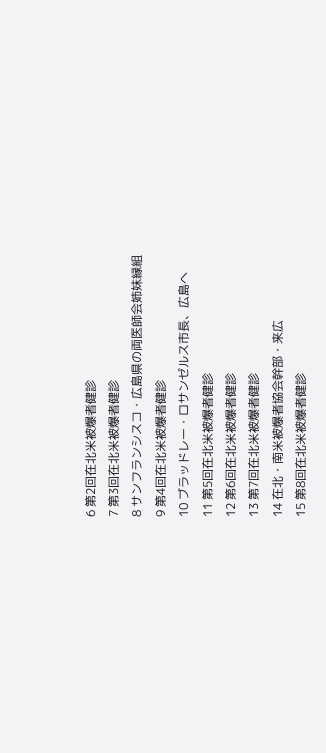6 第2回在北米被爆者健診
7 第3回在北米被爆者健診
8 サンフランシスコ・広島県の両医師会姉妹縁組
9 第4回在北米被爆者健診
10 ブラッドレー・ロサンゼルス市長、広島へ
11 第5回在北米被爆者健診
12 第6回在北米被爆者健診
13 第7回在北米被爆者健診
14 在北・南米被爆者協会幹部・来広
15 第8回在北米被爆者健診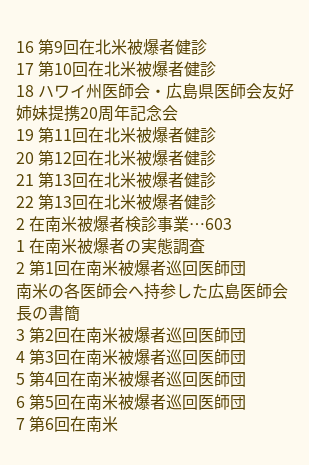16 第9回在北米被爆者健診
17 第10回在北米被爆者健診
18 ハワイ州医師会・広島県医師会友好姉妹提携20周年記念会
19 第11回在北米被爆者健診
20 第12回在北米被爆者健診
21 第13回在北米被爆者健診
22 第13回在北米被爆者健診
2 在南米被爆者検診事業…603
1 在南米被爆者の実態調査
2 第1回在南米被爆者巡回医師団
南米の各医師会へ持参した広島医師会長の書簡
3 第2回在南米被爆者巡回医師団
4 第3回在南米被爆者巡回医師団
5 第4回在南米被爆者巡回医師団
6 第5回在南米被爆者巡回医師団
7 第6回在南米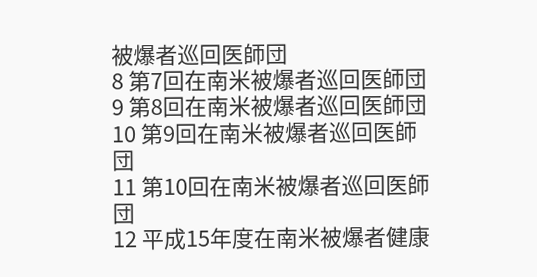被爆者巡回医師団
8 第7回在南米被爆者巡回医師団
9 第8回在南米被爆者巡回医師団
10 第9回在南米被爆者巡回医師団
11 第10回在南米被爆者巡回医師団
12 平成15年度在南米被爆者健康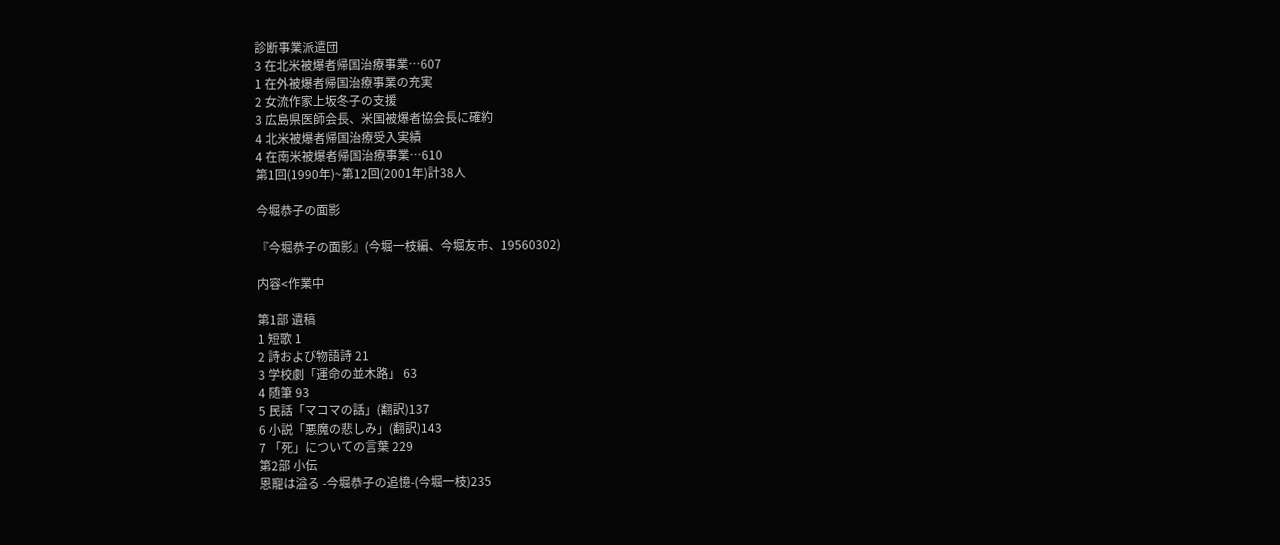診断事業派遣団
3 在北米被爆者帰国治療事業…607
1 在外被爆者帰国治療事業の充実
2 女流作家上坂冬子の支援
3 広島県医師会長、米国被爆者協会長に確約
4 北米被爆者帰国治療受入実績
4 在南米被爆者帰国治療事業…610
第1回(1990年)~第12回(2001年)計38人

今堀恭子の面影

『今堀恭子の面影』(今堀一枝編、今堀友市、19560302)

内容<作業中

第1部 遺稿
1 短歌 1
2 詩および物語詩 21
3 学校劇「運命の並木路」 63
4 随筆 93
5 民話「マコマの話」(翻訳)137
6 小説「悪魔の悲しみ」(翻訳)143
7 「死」についての言葉 229
第2部 小伝
恩寵は溢る -今堀恭子の追憶-(今堀一枝)235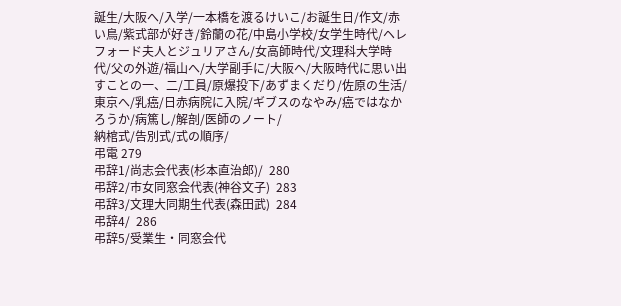誕生/大阪へ/入学/一本橋を渡るけいこ/お誕生日/作文/赤い鳥/紫式部が好き/鈴蘭の花/中島小学校/女学生時代/ヘレフォード夫人とジュリアさん/女高師時代/文理科大学時代/父の外遊/福山へ/大学副手に/大阪へ/大阪時代に思い出すことの一、二/工員/原爆投下/あずまくだり/佐原の生活/東京へ/乳癌/日赤病院に入院/ギブスのなやみ/癌ではなかろうか/病篤し/解剖/医師のノート/
納棺式/告別式/式の順序/
弔電 279
弔辞1/尚志会代表(杉本直治郎)/  280
弔辞2/市女同窓会代表(神谷文子)  283
弔辞3/文理大同期生代表(森田武)  284
弔辞4/  286
弔辞5/受業生・同窓会代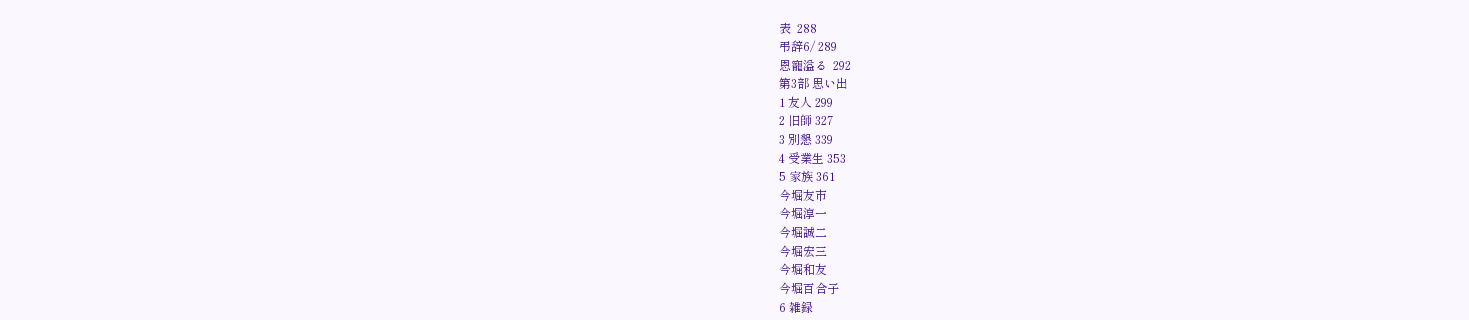表  288
弔辞6/ 289
恩寵溢る  292
第3部 思い出
1 友人 299
2 旧師 327
3 別懇 339
4 受業生 353
5 家族 361
今堀友市
今堀淳一
今堀誠二
今堀宏三
今堀和友
今堀百合子
6 雑録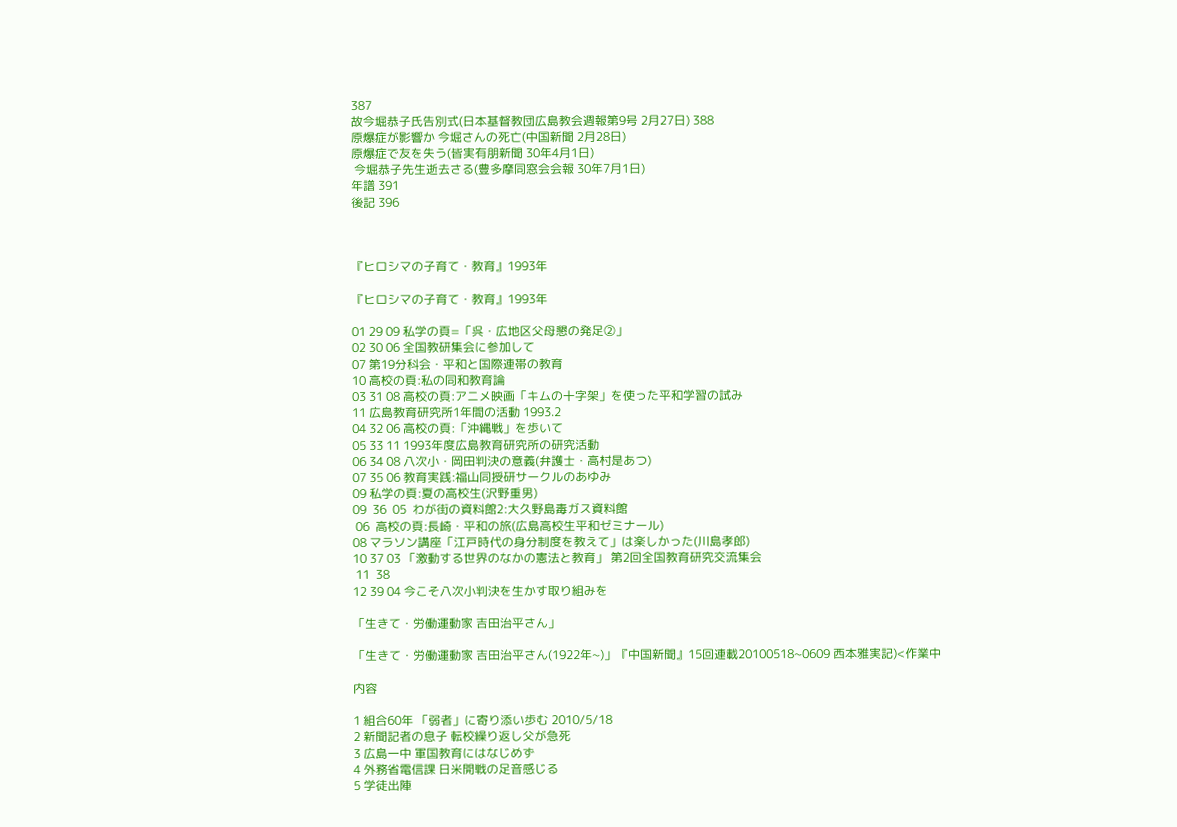387
故今堀恭子氏告別式(日本基督教団広島教会週報第9号 2月27日) 388
原爆症が影響か 今堀さんの死亡(中国新聞 2月28日)
原爆症で友を失う(皆実有朋新聞 30年4月1日)
 今堀恭子先生逝去さる(豊多摩同窓会会報 30年7月1日)
年譜 391
後記 396



『ヒロシマの子育て・教育』1993年

『ヒロシマの子育て・教育』1993年

01 29 09 私学の頁=「呉・広地区父母懇の発足②」
02 30 06 全国教研集会に参加して
07 第19分科会・平和と国際連帯の教育
10 高校の頁:私の同和教育論
03 31 08 高校の頁:アニメ映画「キムの十字架」を使った平和学習の試み
11 広島教育研究所1年間の活動 1993.2
04 32 06 高校の頁:「沖縄戦」を歩いて
05 33 11 1993年度広島教育研究所の研究活動
06 34 08 八次小・岡田判決の意義(弁護士・高村是あつ)
07 35 06 教育実践:福山同授研サークルのあゆみ
09 私学の頁:夏の高校生(沢野重男)
09  36  05  わが街の資料館2:大久野島毒ガス資料館
 06  高校の頁:長崎・平和の旅(広島高校生平和ゼミナール)
08 マラソン講座「江戸時代の身分制度を教えて」は楽しかった(川島孝郎)
10 37 03 「激動する世界のなかの憲法と教育」 第2回全国教育研究交流集会
 11  38
12 39 04 今こそ八次小判決を生かす取り組みを

「生きて・労働運動家 吉田治平さん」

「生きて・労働運動家 吉田治平さん(1922年~)」『中国新聞』15回連載20100518~0609 西本雅実記)<作業中

内容

1 組合60年 「弱者」に寄り添い歩む 2010/5/18
2 新聞記者の息子 転校繰り返し父が急死
3 広島一中 軍国教育にはなじめず
4 外務省電信課 日米開戦の足音感じる
5 学徒出陣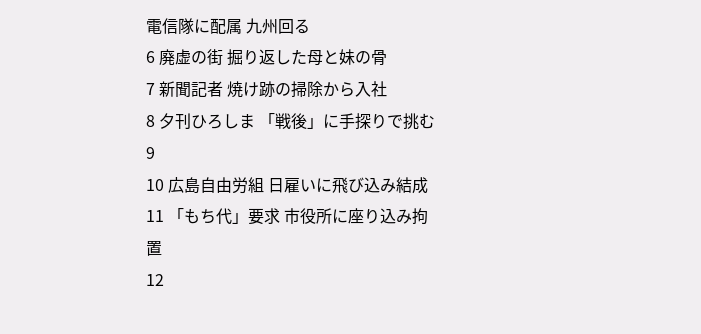電信隊に配属 九州回る
6 廃虚の街 掘り返した母と妹の骨
7 新聞記者 焼け跡の掃除から入社
8 夕刊ひろしま 「戦後」に手探りで挑む
9
10 広島自由労組 日雇いに飛び込み結成
11 「もち代」要求 市役所に座り込み拘置
12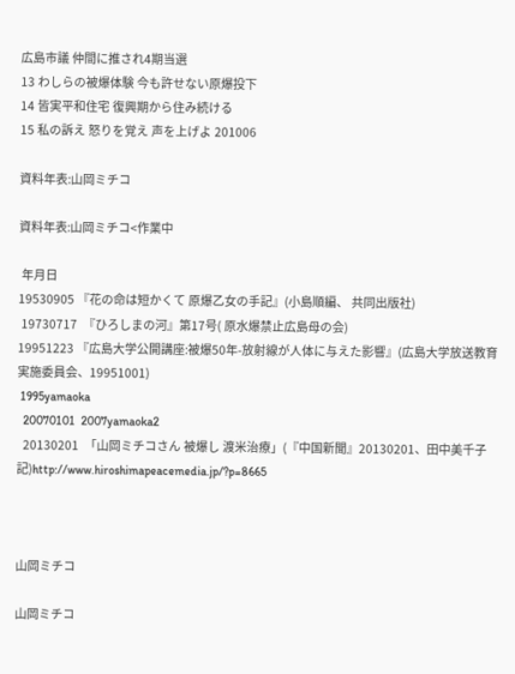広島市議 仲間に推され4期当選
13 わしらの被爆体験 今も許せない原爆投下
14 皆実平和住宅 復興期から住み続ける
15 私の訴え 怒りを覚え 声を上げよ 201006

資料年表:山岡ミチコ

資料年表:山岡ミチコ<作業中

 年月日
19530905 『花の命は短かくて 原爆乙女の手記』(小島順編、 共同出版社)
 19730717  『ひろしまの河』第17号( 原水爆禁止広島母の会)
19951223 『広島大学公開講座:被爆50年-放射線が人体に与えた影響』(広島大学放送教育実施委員会、19951001)
 1995yamaoka
  20070101  2007yamaoka2
  20130201  「山岡ミチコさん 被爆し 渡米治療」(『中国新聞』20130201、田中美千子記)http://www.hiroshimapeacemedia.jp/?p=8665



山岡ミチコ

山岡ミチコ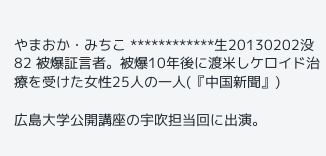やまおか・みちこ ************生20130202没 82 被爆証言者。被爆10年後に渡米しケロイド治療を受けた女性25人の一人(『中国新聞』)

広島大学公開講座の宇吹担当回に出演。